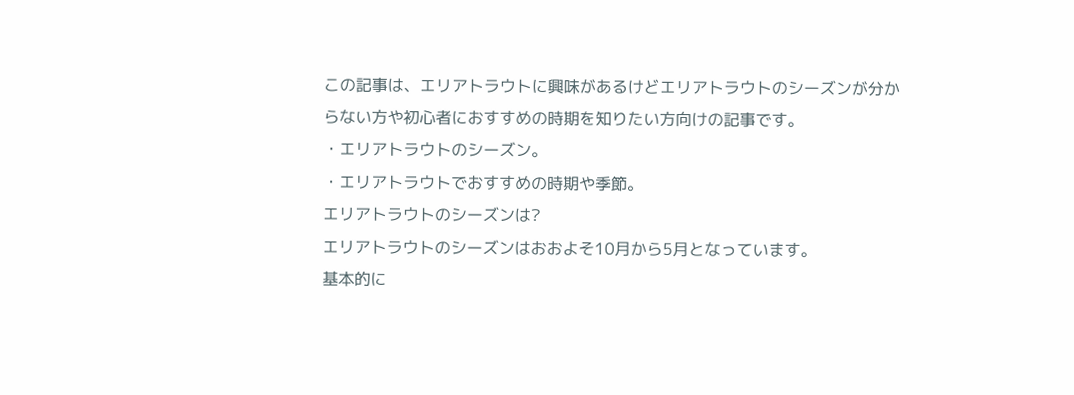この記事は、エリアトラウトに興味があるけどエリアトラウトのシーズンが分からない方や初心者におすすめの時期を知りたい方向けの記事です。
・エリアトラウトのシーズン。
・エリアトラウトでおすすめの時期や季節。
エリアトラウトのシーズンは?
エリアトラウトのシーズンはおおよそ10月から5月となっています。
基本的に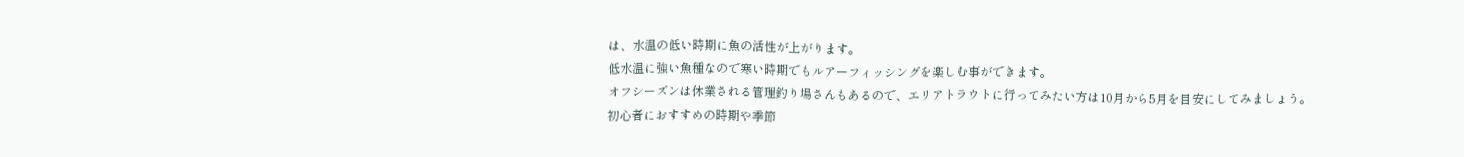は、水温の低い時期に魚の活性が上がります。
低水温に強い魚種なので寒い時期でもルアーフィッシングを楽しむ事ができます。
オフシーズンは休業される管理釣り場さんもあるので、エリアトラウトに行ってみたい方は10月から5月を目安にしてみましょう。
初心者におすすめの時期や季節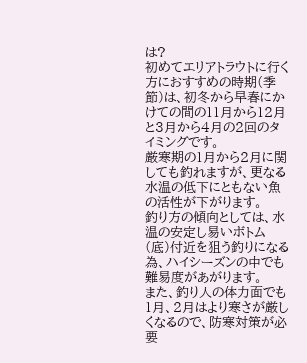は?
初めてエリアトラウトに行く方におすすめの時期(季節)は、初冬から早春にかけての間の11月から12月と3月から4月の2回のタイミングです。
厳寒期の1月から2月に関しても釣れますが、更なる水温の低下にともない魚の活性が下がります。
釣り方の傾向としては、水温の安定し易いボトム(底)付近を狙う釣りになる為、ハイシーズンの中でも難易度があがります。
また、釣り人の体力面でも1月、2月はより寒さが厳しくなるので、防寒対策が必要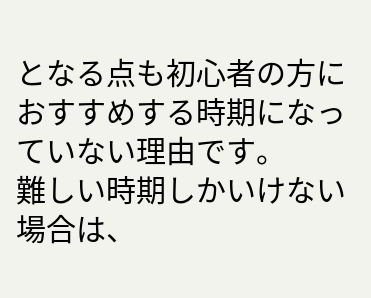となる点も初心者の方におすすめする時期になっていない理由です。
難しい時期しかいけない場合は、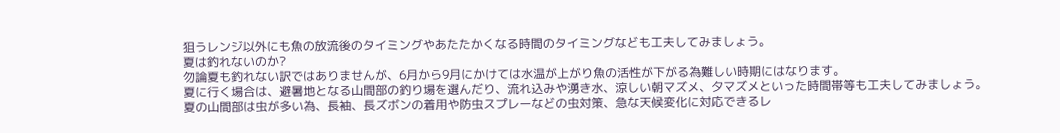狙うレンジ以外にも魚の放流後のタイミングやあたたかくなる時間のタイミングなども工夫してみましょう。
夏は釣れないのか?
勿論夏も釣れない訳ではありませんが、6月から9月にかけては水温が上がり魚の活性が下がる為難しい時期にはなります。
夏に行く場合は、避暑地となる山間部の釣り場を選んだり、流れ込みや湧き水、涼しい朝マズメ、夕マズメといった時間帯等も工夫してみましょう。
夏の山間部は虫が多い為、長袖、長ズボンの着用や防虫スプレーなどの虫対策、急な天候変化に対応できるレ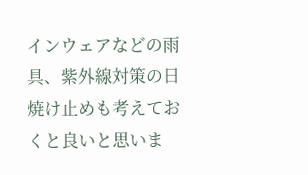インウェアなどの雨具、紫外線対策の日焼け止めも考えておくと良いと思いま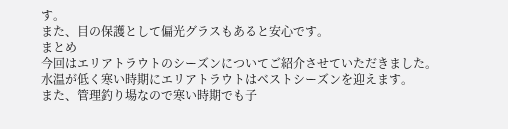す。
また、目の保護として偏光グラスもあると安心です。
まとめ
今回はエリアトラウトのシーズンについてご紹介させていただきました。
水温が低く寒い時期にエリアトラウトはベストシーズンを迎えます。
また、管理釣り場なので寒い時期でも子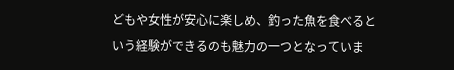どもや女性が安心に楽しめ、釣った魚を食べるという経験ができるのも魅力の一つとなっていま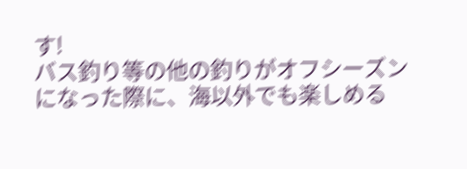す!
バス釣り等の他の釣りがオフシーズンになった際に、海以外でも楽しめる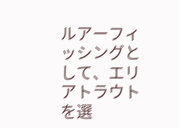ルアーフィッシングとして、エリアトラウトを選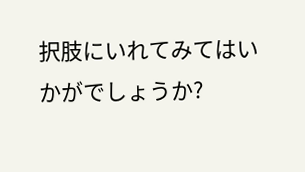択肢にいれてみてはいかがでしょうか?